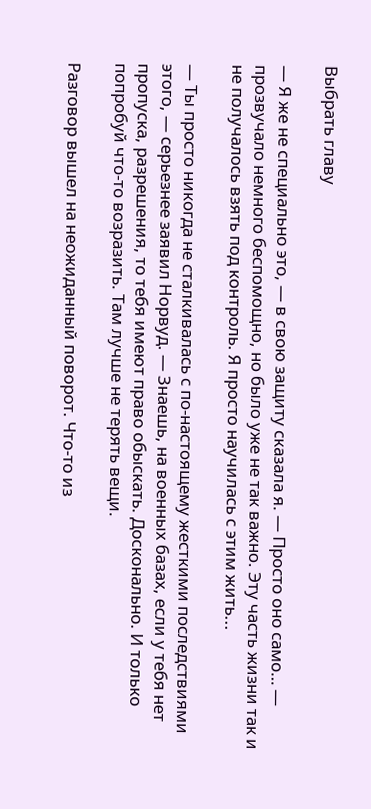Выбрать главу

— Я же не специально это, — в свою защиту сказала я. — Просто оно само… — прозвучало немного беспомощно, но было уже не так важно. Эту часть жизни так и не получалось взять под контроль. Я просто научилась с этим жить...

— Ты просто никогда не сталкивалась с по-настоящему жесткими последствиями этого, — серьезнее заявил Норвуд. — Знаешь, на военных базах, если у тебя нет пропуска, разрешения, то тебя имеют право обыскать. Досконально. И только попробуй что-то возразить. Там лучше не терять вещи.

Разговор вышел на неожиданный поворот. Что-то из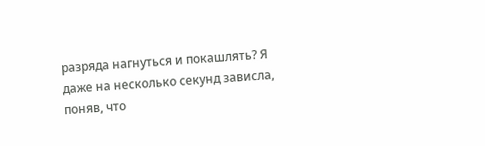разряда нагнуться и покашлять? Я даже на несколько секунд зависла, поняв, что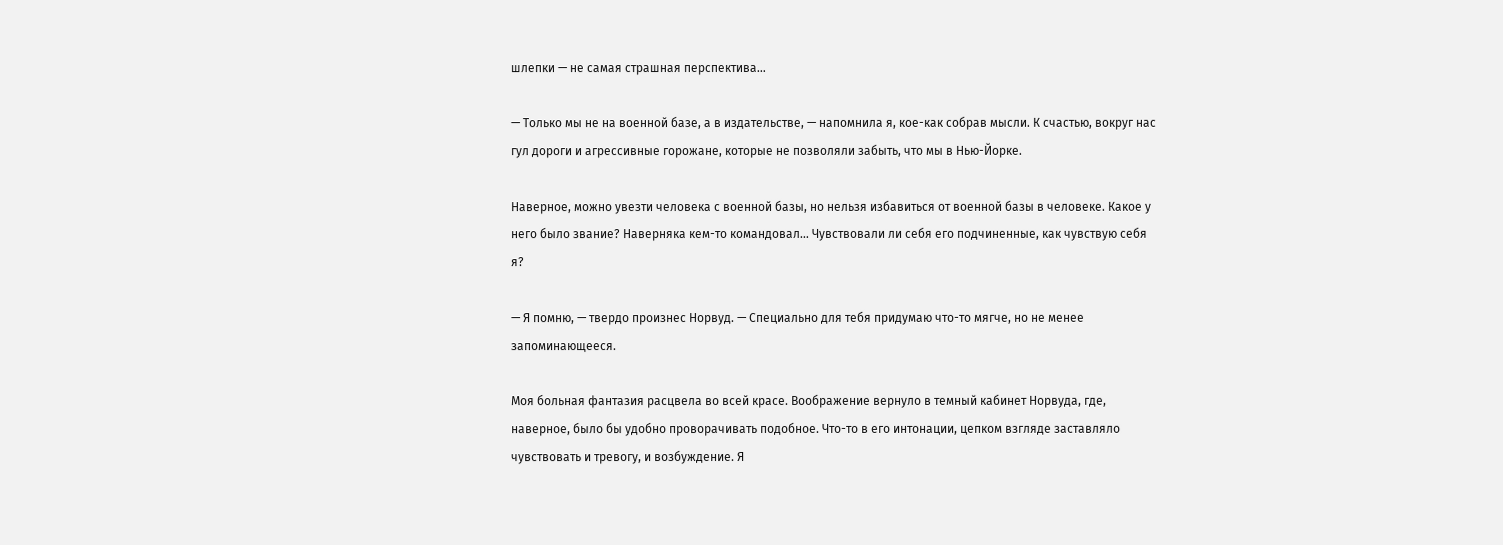шлепки — не самая страшная перспектива…

— Только мы не на военной базе, а в издательстве, — напомнила я, кое-как собрав мысли. К счастью, вокруг нас гул дороги и агрессивные горожане, которые не позволяли забыть, что мы в Нью-Йорке.

Наверное, можно увезти человека с военной базы, но нельзя избавиться от военной базы в человеке. Какое у него было звание? Наверняка кем-то командовал… Чувствовали ли себя его подчиненные, как чувствую себя я?

— Я помню, — твердо произнес Норвуд. — Специально для тебя придумаю что-то мягче, но не менее запоминающееся.

Моя больная фантазия расцвела во всей красе. Воображение вернуло в темный кабинет Норвуда, где, наверное, было бы удобно проворачивать подобное. Что-то в его интонации, цепком взгляде заставляло чувствовать и тревогу, и возбуждение. Я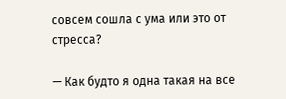совсем сошла с ума или это от стресса?

— Как будто я одна такая на все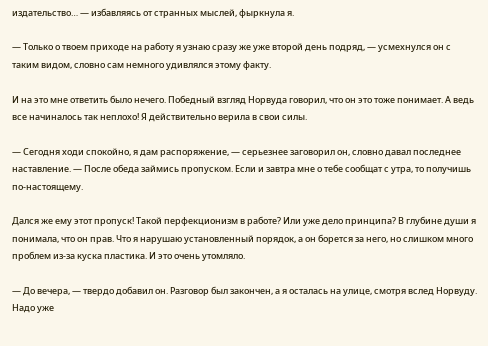издательство… — избавляясь от странных мыслей, фыркнула я.

— Только о твоем приходе на работу я узнаю сразу же уже второй день подряд, — усмехнулся он с таким видом, словно сам немного удивлялся этому факту.

И на это мне ответить было нечего. Победный взгляд Норвуда говорил, что он это тоже понимает. А ведь все начиналось так неплохо! Я действительно верила в свои силы.

— Сегодня ходи спокойно, я дам распоряжение, — серьезнее заговорил он, словно давал последнее наставление. — После обеда займись пропуском. Если и завтра мне о тебе сообщат с утра, то получишь по-настоящему.

Дался же ему этот пропуск! Такой перфекционизм в работе? Или уже дело принципа? В глубине души я понимала, что он прав. Что я нарушаю установленный порядок, а он борется за него, но слишком много проблем из-за куска пластика. И это очень утомляло.

— До вечера, — твердо добавил он. Разговор был закончен, а я осталась на улице, смотря вслед Норвуду. Надо уже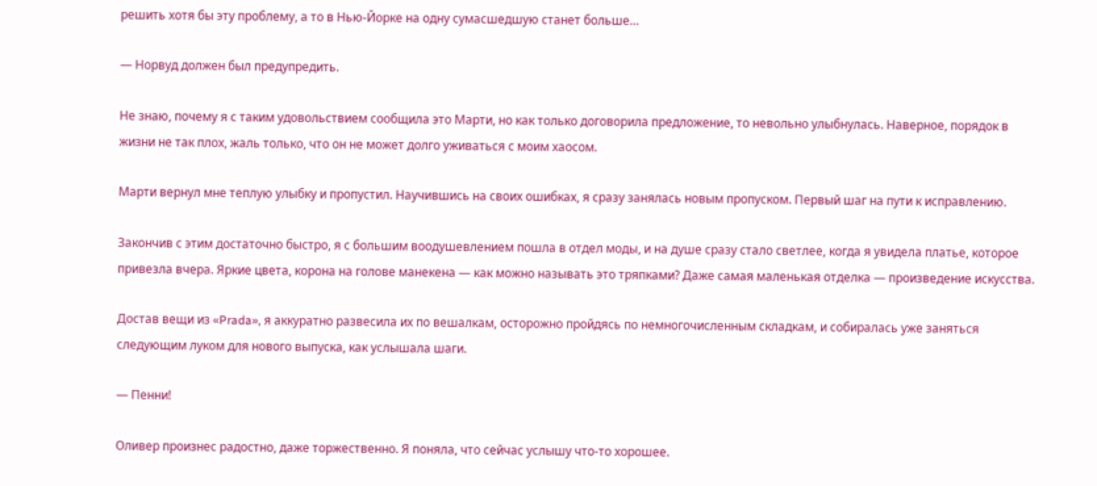решить хотя бы эту проблему, а то в Нью-Йорке на одну сумасшедшую станет больше…

— Норвуд должен был предупредить.

Не знаю, почему я с таким удовольствием сообщила это Марти, но как только договорила предложение, то невольно улыбнулась. Наверное, порядок в жизни не так плох, жаль только, что он не может долго уживаться с моим хаосом.

Марти вернул мне теплую улыбку и пропустил. Научившись на своих ошибках, я сразу занялась новым пропуском. Первый шаг на пути к исправлению.

Закончив с этим достаточно быстро, я с большим воодушевлением пошла в отдел моды, и на душе сразу стало светлее, когда я увидела платье, которое привезла вчера. Яркие цвета, корона на голове манекена — как можно называть это тряпками? Даже самая маленькая отделка — произведение искусства.

Достав вещи из «Prada», я аккуратно развесила их по вешалкам, осторожно пройдясь по немногочисленным складкам, и собиралась уже заняться следующим луком для нового выпуска, как услышала шаги.

— Пенни!

Оливер произнес радостно, даже торжественно. Я поняла, что сейчас услышу что-то хорошее.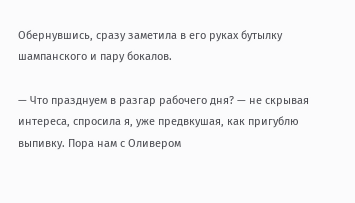Обернувшись, сразу заметила в его руках бутылку шампанского и пару бокалов.

— Что празднуем в разгар рабочего дня? — не скрывая интереса, спросила я, уже предвкушая, как пригублю выпивку. Пора нам с Оливером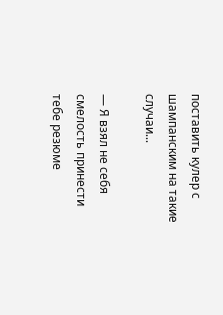поставить кулер с шампанским на такие случаи...

— Я взял не себя смелость принести тебе резюме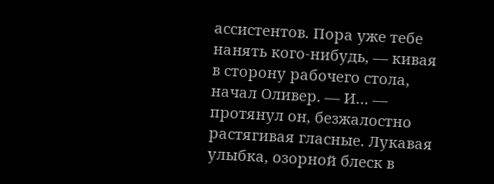ассистентов. Пора уже тебе нанять кого-нибудь, — кивая в сторону рабочего стола, начал Оливер. — И… — протянул он, безжалостно растягивая гласные. Лукавая улыбка, озорной блеск в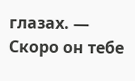глазах. — Скоро он тебе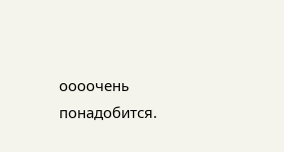оооочень понадобится.